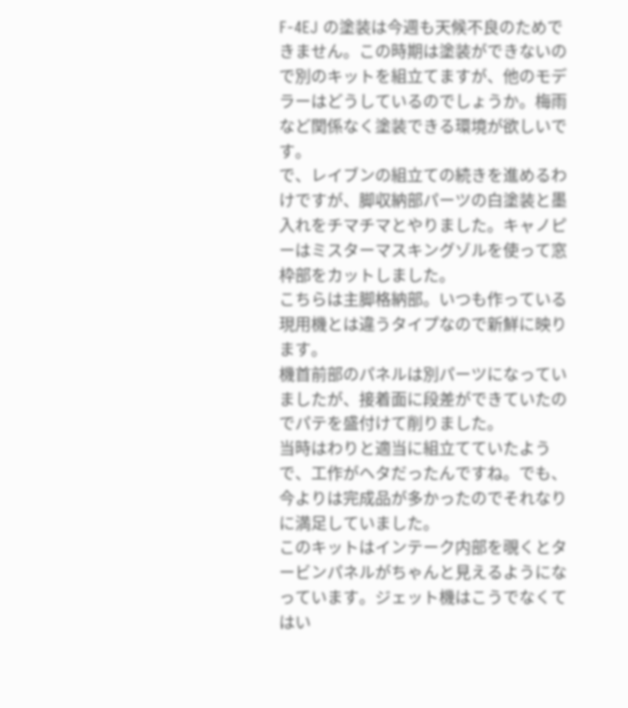F-4EJ の塗装は今週も天候不良のためできません。この時期は塗装ができないので別のキットを組立てますが、他のモデラーはどうしているのでしょうか。梅雨など関係なく塗装できる環境が欲しいです。
で、レイブンの組立ての続きを進めるわけですが、脚収納部パーツの白塗装と墨入れをチマチマとやりました。キャノピーはミスターマスキングゾルを使って窓枠部をカットしました。
こちらは主脚格納部。いつも作っている現用機とは違うタイプなので新鮮に映ります。
機首前部のパネルは別パーツになっていましたが、接着面に段差ができていたのでパテを盛付けて削りました。
当時はわりと適当に組立てていたようで、工作がヘタだったんですね。でも、今よりは完成品が多かったのでそれなりに満足していました。
このキットはインテーク内部を覗くとタービンパネルがちゃんと見えるようになっています。ジェット機はこうでなくてはい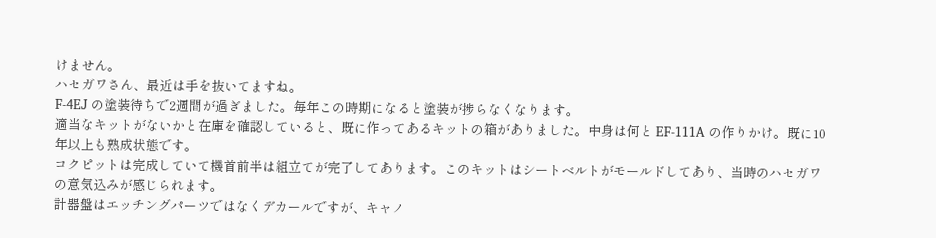けません。
ハセガワさん、最近は手を抜いてますね。
F-4EJ の塗装待ちで2週間が過ぎました。毎年この時期になると塗装が捗らなくなります。
適当なキットがないかと在庫を確認していると、既に作ってあるキットの箱がありました。中身は何と EF-111A の作りかけ。既に10年以上も熟成状態です。
コクピットは完成していて機首前半は組立てが完了してあります。このキットはシートベルトがモールドしてあり、当時のハセガワの意気込みが感じられます。
計器盤はエッチングパーツではなくデカールですが、キャノ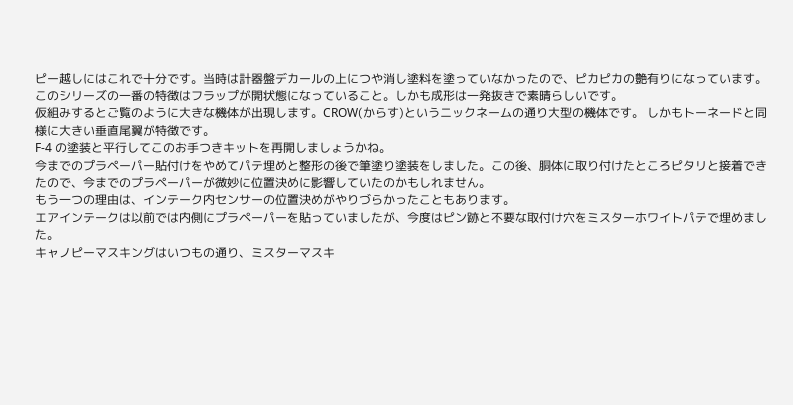ピー越しにはこれで十分です。当時は計器盤デカールの上につや消し塗料を塗っていなかったので、ピカピカの艶有りになっています。
このシリーズの一番の特徴はフラップが開状態になっていること。しかも成形は一発抜きで素晴らしいです。
仮組みするとご覧のように大きな機体が出現します。CROW(からす)というニックネームの通り大型の機体です。 しかもトーネードと同様に大きい垂直尾翼が特徴です。
F-4 の塗装と平行してこのお手つきキットを再開しましょうかね。
今までのプラペーパー貼付けをやめてパテ埋めと整形の後で筆塗り塗装をしました。この後、胴体に取り付けたところピタリと接着できたので、今までのプラペーパーが微妙に位置決めに影響していたのかもしれません。
もう一つの理由は、インテーク内センサーの位置決めがやりづらかったこともあります。
エアインテークは以前では内側にプラペーパーを貼っていましたが、今度はピン跡と不要な取付け穴をミスターホワイトパテで埋めました。
キャノピーマスキングはいつもの通り、ミスターマスキ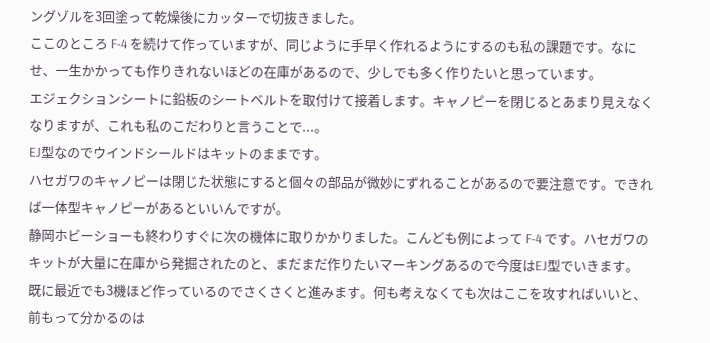ングゾルを3回塗って乾燥後にカッターで切抜きました。
ここのところ F-4 を続けて作っていますが、同じように手早く作れるようにするのも私の課題です。なにせ、一生かかっても作りきれないほどの在庫があるので、少しでも多く作りたいと思っています。
エジェクションシートに鉛板のシートベルトを取付けて接着します。キャノピーを閉じるとあまり見えなくなりますが、これも私のこだわりと言うことで...。
EJ型なのでウインドシールドはキットのままです。
ハセガワのキャノピーは閉じた状態にすると個々の部品が微妙にずれることがあるので要注意です。できれば一体型キャノピーがあるといいんですが。
静岡ホビーショーも終わりすぐに次の機体に取りかかりました。こんども例によって F-4 です。ハセガワのキットが大量に在庫から発掘されたのと、まだまだ作りたいマーキングあるので今度はEJ型でいきます。
既に最近でも3機ほど作っているのでさくさくと進みます。何も考えなくても次はここを攻すればいいと、前もって分かるのは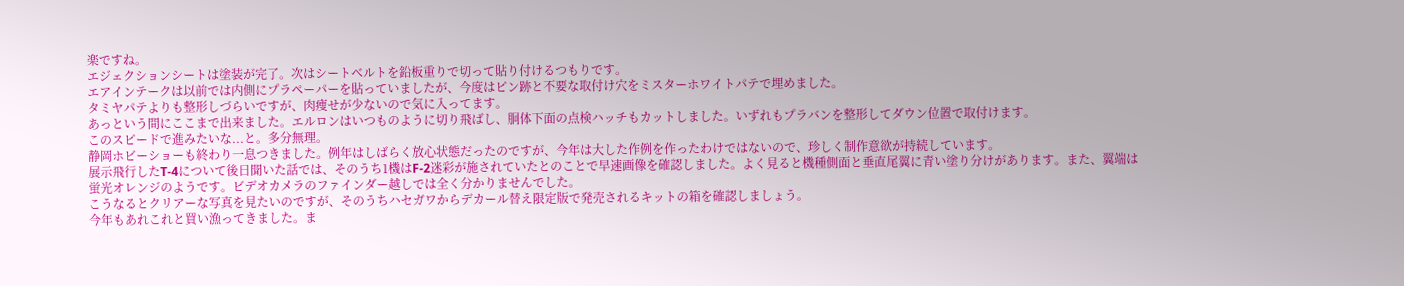楽ですね。
エジェクションシートは塗装が完了。次はシートベルトを鉛板重りで切って貼り付けるつもりです。
エアインテークは以前では内側にプラペーパーを貼っていましたが、今度はピン跡と不要な取付け穴をミスターホワイトパテで埋めました。
タミヤパテよりも整形しづらいですが、肉痩せが少ないので気に入ってます。
あっという間にここまで出来ました。エルロンはいつものように切り飛ばし、胴体下面の点検ハッチもカットしました。いずれもプラバンを整形してダウン位置で取付けます。
このスピードで進みたいな...と。多分無理。
静岡ホビーショーも終わり一息つきました。例年はしばらく放心状態だったのですが、今年は大した作例を作ったわけではないので、珍しく制作意欲が持続しています。
展示飛行したT-4について後日聞いた話では、そのうち1機はF-2迷彩が施されていたとのことで早速画像を確認しました。よく見ると機種側面と垂直尾翼に青い塗り分けがあります。また、翼端は蛍光オレンジのようです。ビデオカメラのファインダー越しでは全く分かりませんでした。
こうなるとクリアーな写真を見たいのですが、そのうちハセガワからデカール替え限定版で発売されるキットの箱を確認しましょう。
今年もあれこれと買い漁ってきました。ま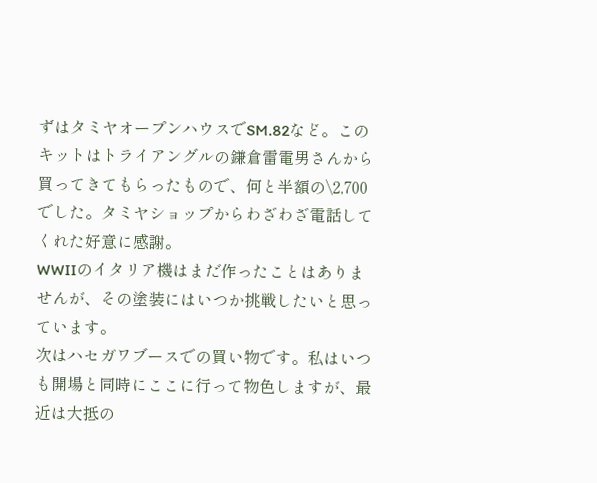ずはタミヤオープンハウスでSM.82など。このキットはトライアングルの鎌倉雷電男さんから買ってきてもらったもので、何と半額の\2,700でした。タミヤショップからわざわざ電話してくれた好意に感謝。
WWIIのイタリア機はまだ作ったことはありませんが、その塗装にはいつか挑戦したいと思っています。
次はハセガワブースでの買い物です。私はいつも開場と同時にここに行って物色しますが、最近は大抵の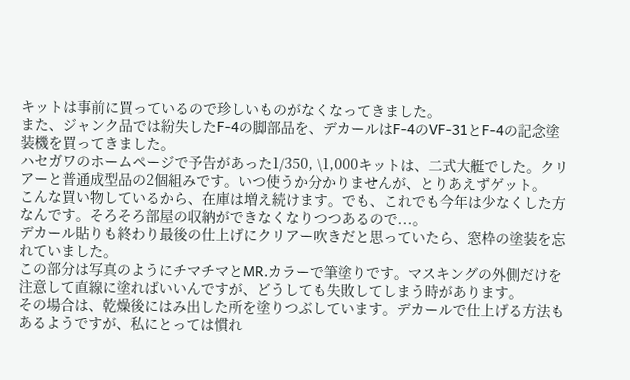キットは事前に買っているので珍しいものがなくなってきました。
また、ジャンク品では紛失したF-4の脚部品を、デカールはF-4のVF-31とF-4の記念塗装機を買ってきました。
ハセガワのホームページで予告があった1/350, \1,000キットは、二式大艇でした。クリアーと普通成型品の2個組みです。いつ使うか分かりませんが、とりあえずゲット。
こんな買い物しているから、在庫は増え続けます。でも、これでも今年は少なくした方なんです。そろそろ部屋の収納ができなくなりつつあるので...。
デカール貼りも終わり最後の仕上げにクリアー吹きだと思っていたら、窓枠の塗装を忘れていました。
この部分は写真のようにチマチマとMR.カラーで筆塗りです。マスキングの外側だけを注意して直線に塗ればいいんですが、どうしても失敗してしまう時があります。
その場合は、乾燥後にはみ出した所を塗りつぶしています。デカールで仕上げる方法もあるようですが、私にとっては慣れ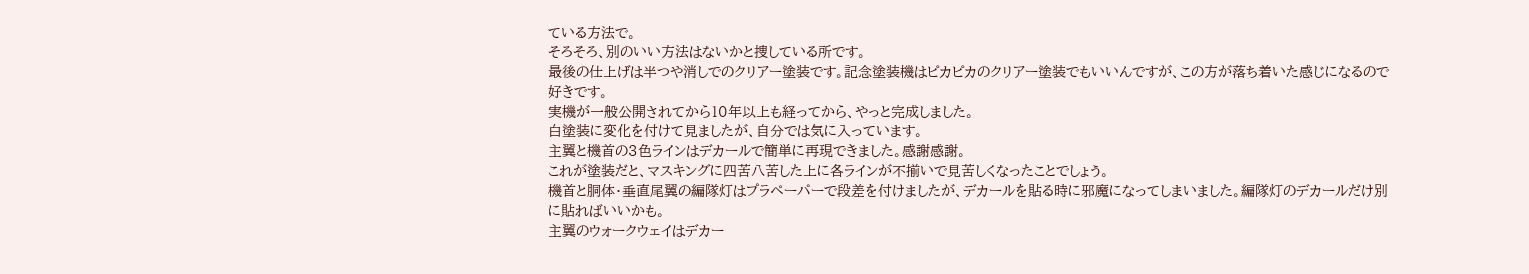ている方法で。
そろそろ、別のいい方法はないかと捜している所です。
最後の仕上げは半つや消しでのクリアー塗装です。記念塗装機はピカピカのクリアー塗装でもいいんですが、この方が落ち着いた感じになるので好きです。
実機が一般公開されてから10年以上も経ってから、やっと完成しました。
白塗装に変化を付けて見ましたが、自分では気に入っています。
主翼と機首の3色ラインはデカールで簡単に再現できました。感謝感謝。
これが塗装だと、マスキングに四苦八苦した上に各ラインが不揃いで見苦しくなったことでしょう。
機首と胴体・垂直尾翼の編隊灯はプラペーパーで段差を付けましたが、デカールを貼る時に邪魔になってしまいました。編隊灯のデカールだけ別に貼ればいいかも。
主翼のウォークウェイはデカー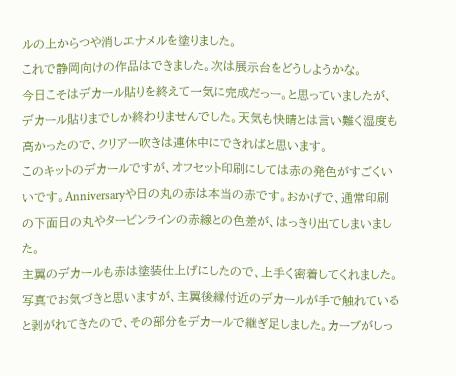ルの上からつや消しエナメルを塗りました。
これで静岡向けの作品はできました。次は展示台をどうしようかな。
今日こそはデカール貼りを終えて一気に完成だっー。と思っていましたが、デカール貼りまでしか終わりませんでした。天気も快晴とは言い難く湿度も高かったので、クリアー吹きは連休中にできればと思います。
このキットのデカールですが、オフセット印刷にしては赤の発色がすごくいいです。Anniversaryや日の丸の赤は本当の赤です。おかげで、通常印刷の下面日の丸やタービンラインの赤線との色差が、はっきり出てしまいました。
主翼のデカールも赤は塗装仕上げにしたので、上手く密着してくれました。
写真でお気づきと思いますが、主翼後縁付近のデカールが手で触れていると剥がれてきたので、その部分をデカールで継ぎ足しました。カーブがしっ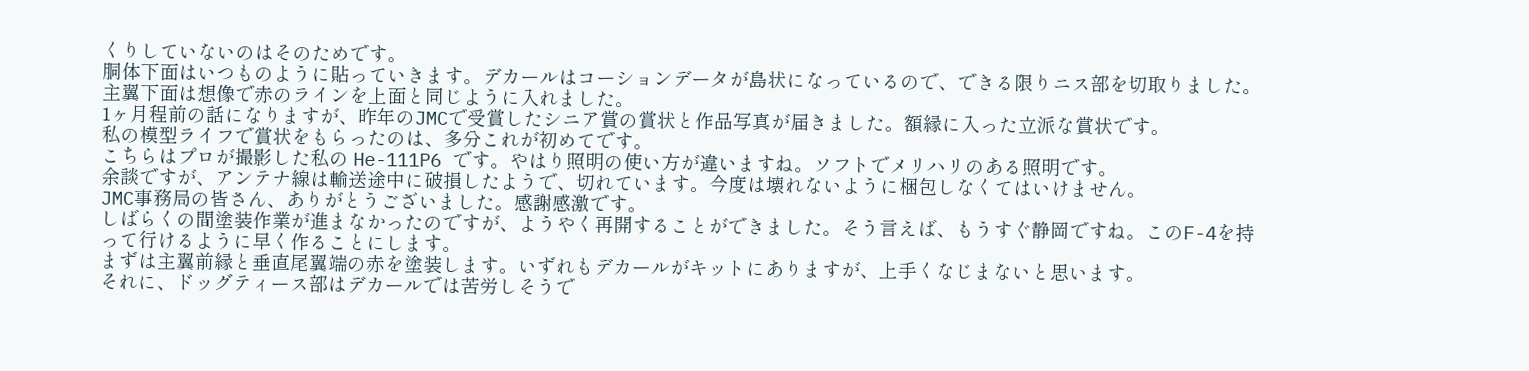くりしていないのはそのためです。
胴体下面はいつものように貼っていきます。デカールはコーションデータが島状になっているので、できる限りニス部を切取りました。
主翼下面は想像で赤のラインを上面と同じように入れました。
1ヶ月程前の話になりますが、昨年のJMCで受賞したシニア賞の賞状と作品写真が届きました。額縁に入った立派な賞状です。
私の模型ライフで賞状をもらったのは、多分これが初めてです。
こちらはプロが撮影した私の He-111P6 です。やはり照明の使い方が違いますね。ソフトでメリハリのある照明です。
余談ですが、アンテナ線は輸送途中に破損したようで、切れています。今度は壊れないように梱包しなくてはいけません。
JMC事務局の皆さん、ありがとうございました。感謝感激です。
しばらくの間塗装作業が進まなかったのですが、ようやく再開することができました。そう言えば、もうすぐ静岡ですね。このF-4を持って行けるように早く作ることにします。
まずは主翼前縁と垂直尾翼端の赤を塗装します。いずれもデカールがキットにありますが、上手くなじまないと思います。
それに、ドッグティース部はデカールでは苦労しそうで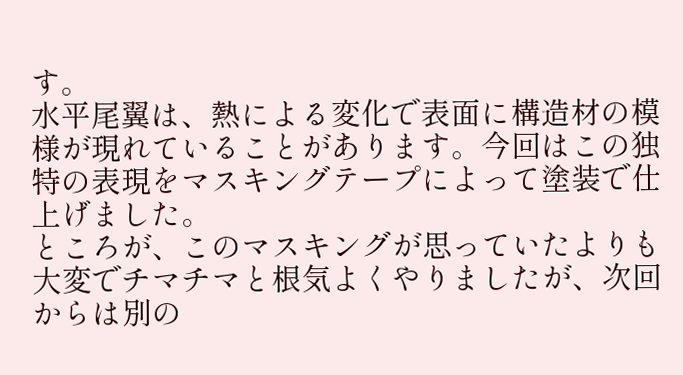す。
水平尾翼は、熱による変化で表面に構造材の模様が現れていることがあります。今回はこの独特の表現をマスキングテープによって塗装で仕上げました。
ところが、このマスキングが思っていたよりも大変でチマチマと根気よくやりましたが、次回からは別の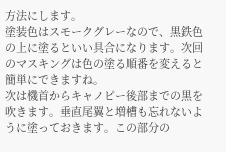方法にします。
塗装色はスモークグレーなので、黒鉄色の上に塗るといい具合になります。次回のマスキングは色の塗る順番を変えると簡単にできますね。
次は機首からキャノピー後部までの黒を吹きます。垂直尾翼と増槽も忘れないように塗っておきます。この部分の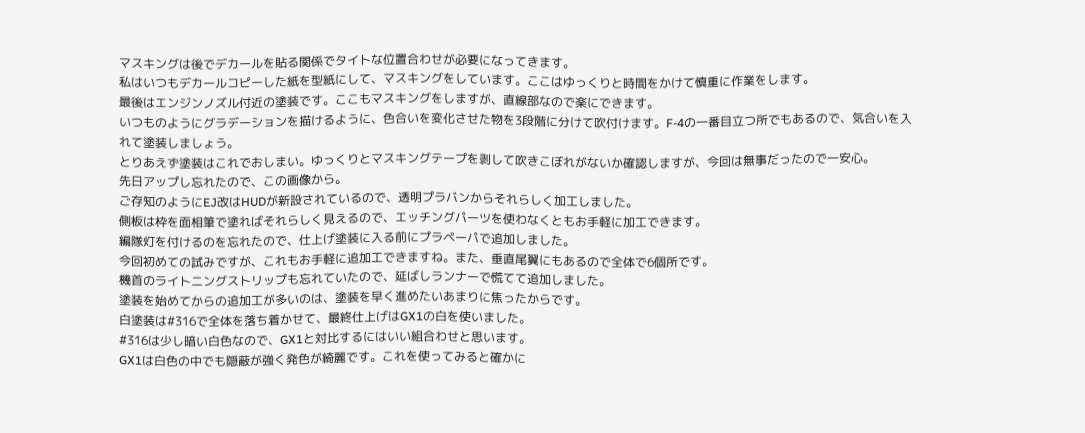マスキングは後でデカールを貼る関係でタイトな位置合わせが必要になってきます。
私はいつもデカールコピーした紙を型紙にして、マスキングをしています。ここはゆっくりと時間をかけて慎重に作業をします。
最後はエンジンノズル付近の塗装です。ここもマスキングをしますが、直線部なので楽にできます。
いつものようにグラデーションを描けるように、色合いを変化させた物を3段階に分けて吹付けます。F-4の一番目立つ所でもあるので、気合いを入れて塗装しましょう。
とりあえず塗装はこれでおしまい。ゆっくりとマスキングテープを剥して吹きこぼれがないか確認しますが、今回は無事だったので一安心。
先日アップし忘れたので、この画像から。
ご存知のようにEJ改はHUDが新設されているので、透明プラバンからそれらしく加工しました。
側板は枠を面相筆で塗ればそれらしく見えるので、エッチングパーツを使わなくともお手軽に加工できます。
編隊灯を付けるのを忘れたので、仕上げ塗装に入る前にプラペーパで追加しました。
今回初めての試みですが、これもお手軽に追加工できますね。また、垂直尾翼にもあるので全体で6個所です。
機首のライトニングストリップも忘れていたので、延ばしランナーで慌てて追加しました。
塗装を始めてからの追加工が多いのは、塗装を早く進めたいあまりに焦ったからです。
白塗装は#316で全体を落ち着かせて、最終仕上げはGX1の白を使いました。
#316は少し暗い白色なので、GX1と対比するにはいい組合わせと思います。
GX1は白色の中でも隠蔽が強く発色が綺麗です。これを使ってみると確かに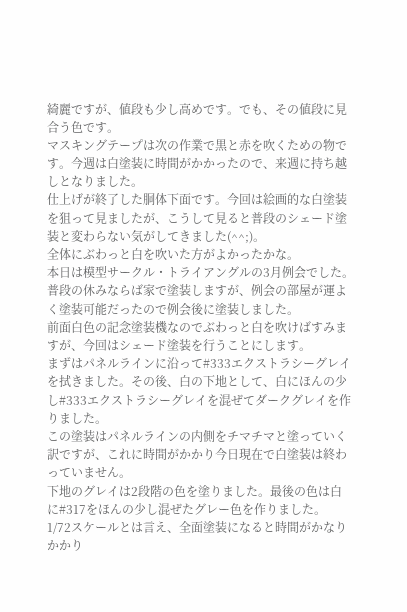綺麗ですが、値段も少し高めです。でも、その値段に見合う色です。
マスキングテープは次の作業で黒と赤を吹くための物です。今週は白塗装に時間がかかったので、来週に持ち越しとなりました。
仕上げが終了した胴体下面です。今回は絵画的な白塗装を狙って見ましたが、こうして見ると普段のシェード塗装と変わらない気がしてきました(^^;)。
全体にぶわっと白を吹いた方がよかったかな。
本日は模型サークル・トライアングルの3月例会でした。普段の休みならば家で塗装しますが、例会の部屋が運よく塗装可能だったので例会後に塗装しました。
前面白色の記念塗装機なのでぶわっと白を吹けばすみますが、今回はシェード塗装を行うことにします。
まずはパネルラインに沿って#333エクストラシーグレイを拭きました。その後、白の下地として、白にほんの少し#333エクストラシーグレイを混ぜてダークグレイを作りました。
この塗装はパネルラインの内側をチマチマと塗っていく訳ですが、これに時間がかかり今日現在で白塗装は終わっていません。
下地のグレイは2段階の色を塗りました。最後の色は白に#317をほんの少し混ぜたグレー色を作りました。
1/72スケールとは言え、全面塗装になると時間がかなりかかり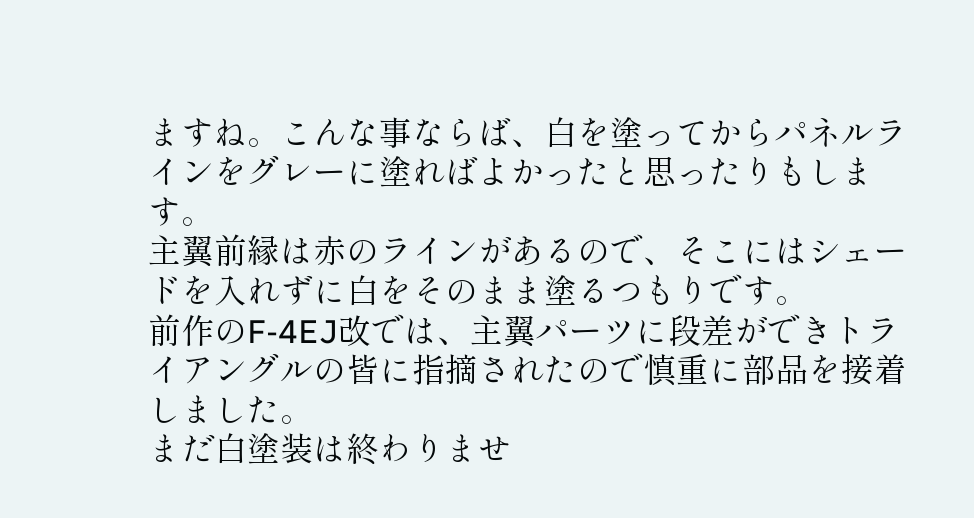ますね。こんな事ならば、白を塗ってからパネルラインをグレーに塗ればよかったと思ったりもします。
主翼前縁は赤のラインがあるので、そこにはシェードを入れずに白をそのまま塗るつもりです。
前作のF-4EJ改では、主翼パーツに段差ができトライアングルの皆に指摘されたので慎重に部品を接着しました。
まだ白塗装は終わりませ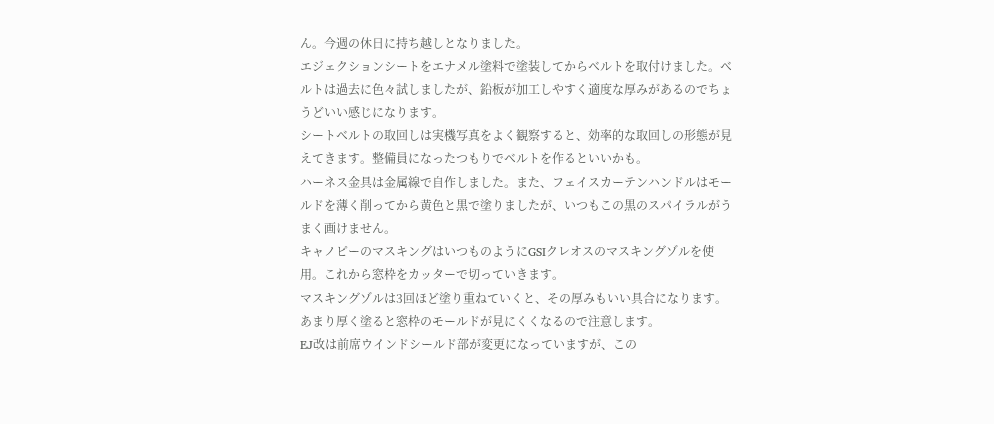ん。今週の休日に持ち越しとなりました。
エジェクションシートをエナメル塗料で塗装してからベルトを取付けました。ベルトは過去に色々試しましたが、鉛板が加工しやすく適度な厚みがあるのでちょうどいい感じになります。
シートベルトの取回しは実機写真をよく観察すると、効率的な取回しの形態が見えてきます。整備員になったつもりでベルトを作るといいかも。
ハーネス金具は金属線で自作しました。また、フェイスカーテンハンドルはモールドを薄く削ってから黄色と黒で塗りましたが、いつもこの黒のスパイラルがうまく画けません。
キャノピーのマスキングはいつものようにGSIクレオスのマスキングゾルを使用。これから窓枠をカッターで切っていきます。
マスキングゾルは3回ほど塗り重ねていくと、その厚みもいい具合になります。あまり厚く塗ると窓枠のモールドが見にくくなるので注意します。
EJ改は前席ウインドシールド部が変更になっていますが、この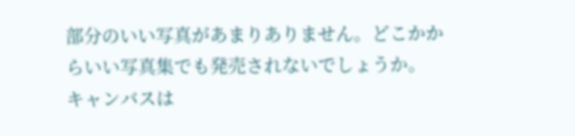部分のいい写真があまりありません。どこかからいい写真集でも発売されないでしょうか。
キャンバスは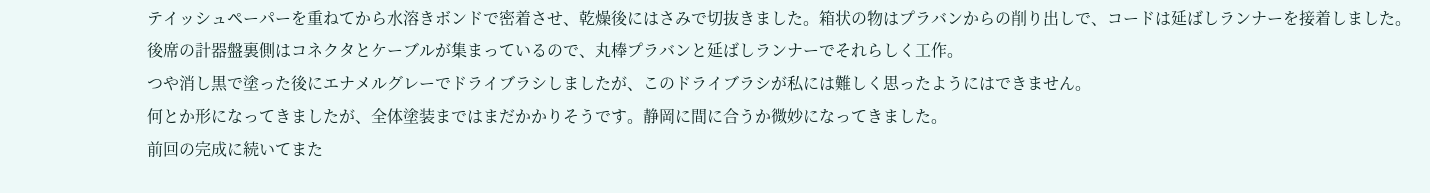テイッシュペーパーを重ねてから水溶きボンドで密着させ、乾燥後にはさみで切抜きました。箱状の物はプラバンからの削り出しで、コードは延ばしランナーを接着しました。
後席の計器盤裏側はコネクタとケーブルが集まっているので、丸棒プラバンと延ばしランナーでそれらしく工作。
つや消し黒で塗った後にエナメルグレーでドライブラシしましたが、このドライブラシが私には難しく思ったようにはできません。
何とか形になってきましたが、全体塗装まではまだかかりそうです。静岡に間に合うか微妙になってきました。
前回の完成に続いてまた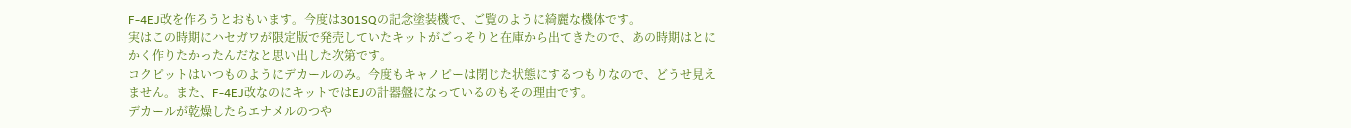F-4EJ改を作ろうとおもいます。今度は301SQの記念塗装機で、ご覧のように綺麗な機体です。
実はこの時期にハセガワが限定版で発売していたキットがごっそりと在庫から出てきたので、あの時期はとにかく作りたかったんだなと思い出した次第です。
コクピットはいつものようにデカールのみ。今度もキャノピーは閉じた状態にするつもりなので、どうせ見えません。また、F-4EJ改なのにキットではEJの計器盤になっているのもその理由です。
デカールが乾燥したらエナメルのつや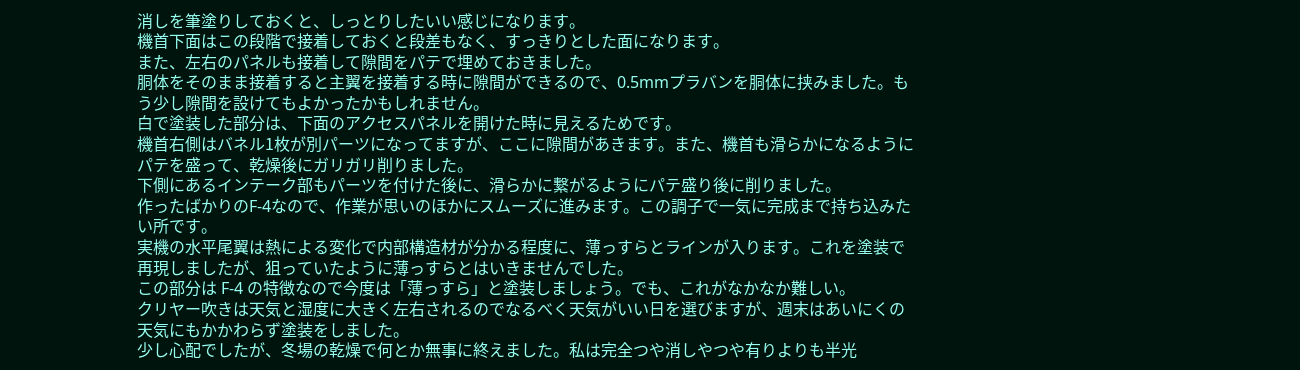消しを筆塗りしておくと、しっとりしたいい感じになります。
機首下面はこの段階で接着しておくと段差もなく、すっきりとした面になります。
また、左右のパネルも接着して隙間をパテで埋めておきました。
胴体をそのまま接着すると主翼を接着する時に隙間ができるので、0.5mmプラバンを胴体に挟みました。もう少し隙間を設けてもよかったかもしれません。
白で塗装した部分は、下面のアクセスパネルを開けた時に見えるためです。
機首右側はバネル1枚が別パーツになってますが、ここに隙間があきます。また、機首も滑らかになるようにパテを盛って、乾燥後にガリガリ削りました。
下側にあるインテーク部もパーツを付けた後に、滑らかに繋がるようにパテ盛り後に削りました。
作ったばかりのF-4なので、作業が思いのほかにスムーズに進みます。この調子で一気に完成まで持ち込みたい所です。
実機の水平尾翼は熱による変化で内部構造材が分かる程度に、薄っすらとラインが入ります。これを塗装で再現しましたが、狙っていたように薄っすらとはいきませんでした。
この部分は F-4 の特徴なので今度は「薄っすら」と塗装しましょう。でも、これがなかなか難しい。
クリヤー吹きは天気と湿度に大きく左右されるのでなるべく天気がいい日を選びますが、週末はあいにくの天気にもかかわらず塗装をしました。
少し心配でしたが、冬場の乾燥で何とか無事に終えました。私は完全つや消しやつや有りよりも半光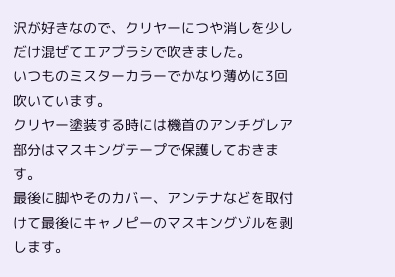沢が好きなので、クリヤーにつや消しを少しだけ混ぜてエアブラシで吹きました。
いつものミスターカラーでかなり薄めに3回吹いています。
クリヤー塗装する時には機首のアンチグレア部分はマスキングテープで保護しておきます。
最後に脚やそのカバー、アンテナなどを取付けて最後にキャノピーのマスキングゾルを剥します。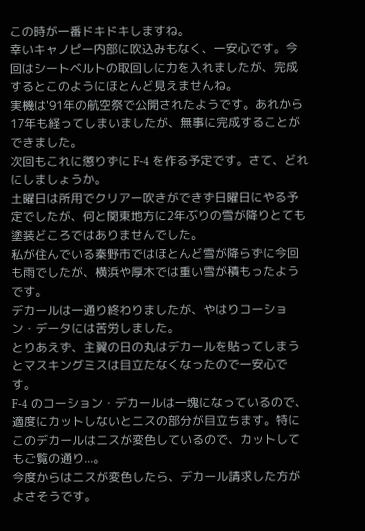この時が一番ドキドキしますね。
幸いキャノピー内部に吹込みもなく、一安心です。今回はシートベルトの取回しに力を入れましたが、完成するとこのようにほとんど見えませんね。
実機は'91年の航空祭で公開されたようです。あれから17年も経ってしまいましたが、無事に完成することができました。
次回もこれに懲りずに F-4 を作る予定です。さて、どれにしましょうか。
土曜日は所用でクリアー吹きができず日曜日にやる予定でしたが、何と関東地方に2年ぶりの雪が降りとても塗装どころではありませんでした。
私が住んでいる秦野市ではほとんど雪が降らずに今回も雨でしたが、横浜や厚木では重い雪が積もったようです。
デカールは一通り終わりましたが、やはりコーション・データには苦労しました。
とりあえず、主翼の日の丸はデカールを貼ってしまうとマスキングミスは目立たなくなったので一安心です。
F-4 のコーション・デカールは一塊になっているので、適度にカットしないとニスの部分が目立ちます。特にこのデカールはニスが変色しているので、カットしてもご覧の通り...。
今度からはニスが変色したら、デカール請求した方がよさそうです。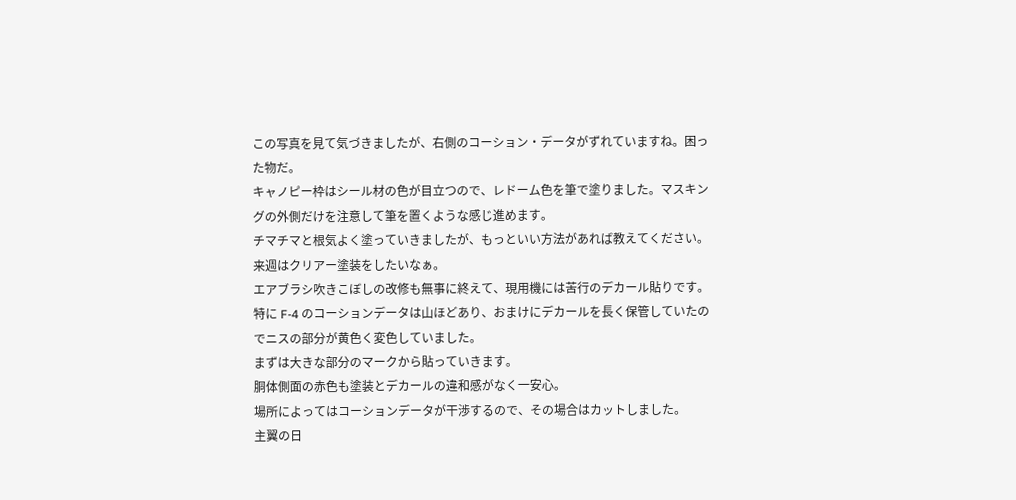この写真を見て気づきましたが、右側のコーション・データがずれていますね。困った物だ。
キャノピー枠はシール材の色が目立つので、レドーム色を筆で塗りました。マスキングの外側だけを注意して筆を置くような感じ進めます。
チマチマと根気よく塗っていきましたが、もっといい方法があれば教えてください。
来週はクリアー塗装をしたいなぁ。
エアブラシ吹きこぼしの改修も無事に終えて、現用機には苦行のデカール貼りです。
特に F-4 のコーションデータは山ほどあり、おまけにデカールを長く保管していたのでニスの部分が黄色く変色していました。
まずは大きな部分のマークから貼っていきます。
胴体側面の赤色も塗装とデカールの違和感がなく一安心。
場所によってはコーションデータが干渉するので、その場合はカットしました。
主翼の日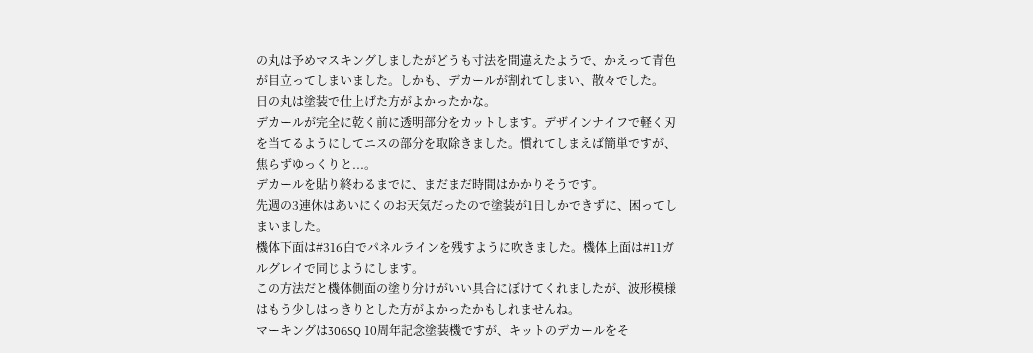の丸は予めマスキングしましたがどうも寸法を間違えたようで、かえって青色が目立ってしまいました。しかも、デカールが割れてしまい、散々でした。
日の丸は塗装で仕上げた方がよかったかな。
デカールが完全に乾く前に透明部分をカットします。デザインナイフで軽く刃を当てるようにしてニスの部分を取除きました。慣れてしまえば簡単ですが、焦らずゆっくりと...。
デカールを貼り終わるまでに、まだまだ時間はかかりそうです。
先週の3連休はあいにくのお天気だったので塗装が1日しかできずに、困ってしまいました。
機体下面は#316白でパネルラインを残すように吹きました。機体上面は#11ガルグレイで同じようにします。
この方法だと機体側面の塗り分けがいい具合にぼけてくれましたが、波形模様はもう少しはっきりとした方がよかったかもしれませんね。
マーキングは306SQ 10周年記念塗装機ですが、キットのデカールをそ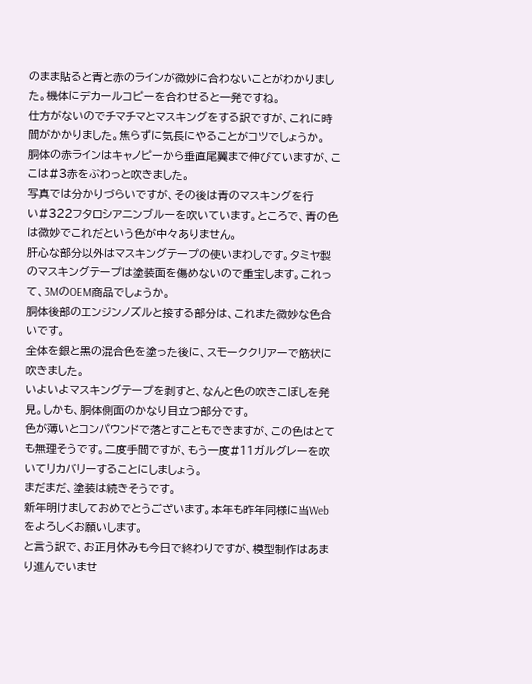のまま貼ると青と赤のラインが微妙に合わないことがわかりました。機体にデカールコピーを合わせると一発ですね。
仕方がないのでチマチマとマスキングをする訳ですが、これに時間がかかりました。焦らずに気長にやることがコツでしょうか。
胴体の赤ラインはキャノピーから垂直尾翼まで伸びていますが、ここは#3赤をぶわっと吹きました。
写真では分かりづらいですが、その後は青のマスキングを行い#322フタロシアニンブルーを吹いています。ところで、青の色は微妙でこれだという色が中々ありません。
肝心な部分以外はマスキングテープの使いまわしです。タミヤ製のマスキングテープは塗装面を傷めないので重宝します。これって、3MのOEM商品でしょうか。
胴体後部のエンジンノズルと接する部分は、これまた微妙な色合いです。
全体を銀と黒の混合色を塗った後に、スモーククリアーで筋状に吹きました。
いよいよマスキングテープを剥すと、なんと色の吹きこぼしを発見。しかも、胴体側面のかなり目立つ部分です。
色が薄いとコンパウンドで落とすこともできますが、この色はとても無理そうです。二度手間ですが、もう一度#11ガルグレーを吹いてリカバリーすることにしましょう。
まだまだ、塗装は続きそうです。
新年明けましておめでとうございます。本年も昨年同様に当Webをよろしくお願いします。
と言う訳で、お正月休みも今日で終わりですが、模型制作はあまり進んでいませ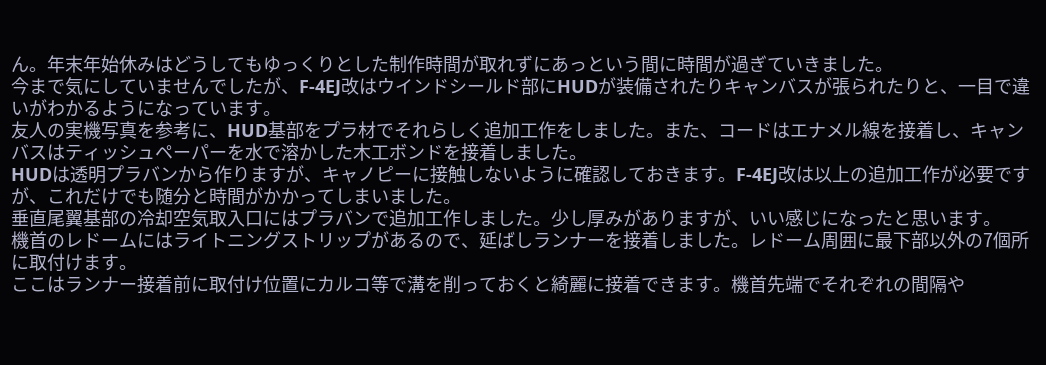ん。年末年始休みはどうしてもゆっくりとした制作時間が取れずにあっという間に時間が過ぎていきました。
今まで気にしていませんでしたが、F-4EJ改はウインドシールド部にHUDが装備されたりキャンバスが張られたりと、一目で違いがわかるようになっています。
友人の実機写真を参考に、HUD基部をプラ材でそれらしく追加工作をしました。また、コードはエナメル線を接着し、キャンバスはティッシュペーパーを水で溶かした木工ボンドを接着しました。
HUDは透明プラバンから作りますが、キャノピーに接触しないように確認しておきます。F-4EJ改は以上の追加工作が必要ですが、これだけでも随分と時間がかかってしまいました。
垂直尾翼基部の冷却空気取入口にはプラバンで追加工作しました。少し厚みがありますが、いい感じになったと思います。
機首のレドームにはライトニングストリップがあるので、延ばしランナーを接着しました。レドーム周囲に最下部以外の7個所に取付けます。
ここはランナー接着前に取付け位置にカルコ等で溝を削っておくと綺麗に接着できます。機首先端でそれぞれの間隔や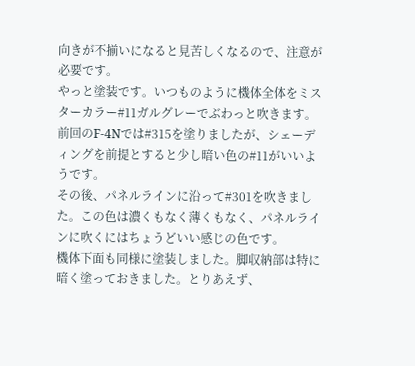向きが不揃いになると見苦しくなるので、注意が必要です。
やっと塗装です。いつものように機体全体をミスターカラー#11ガルグレーでぶわっと吹きます。前回のF-4Nでは#315を塗りましたが、シェーディングを前提とすると少し暗い色の#11がいいようです。
その後、パネルラインに沿って#301を吹きました。この色は濃くもなく薄くもなく、パネルラインに吹くにはちょうどいい感じの色です。
機体下面も同様に塗装しました。脚収納部は特に暗く塗っておきました。とりあえず、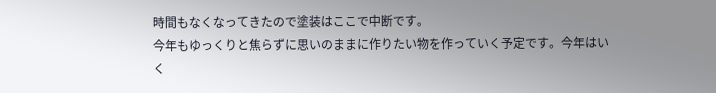時間もなくなってきたので塗装はここで中断です。
今年もゆっくりと焦らずに思いのままに作りたい物を作っていく予定です。今年はいく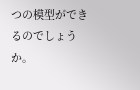つの模型ができるのでしょうか。